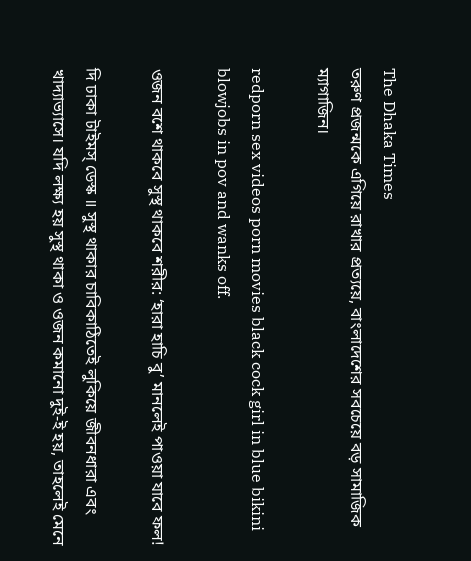The Dhaka Times
তরুণ প্রজন্মকে এগিয়ে রাখার প্রত্যয়ে, বাংলাদেশের সবচেয়ে বড় সামাজিক ম্যাগাজিন।

redporn sex videos porn movies black cock girl in blue bikini blowjobs in pov and wanks off.

ওজন বশে থাকবে সুস্থ থাকবে শরীর: ‘হারা হাচি বু’ মানলেই পাওয়া যাবে ফল!

দি ঢাকা টাইমস্ ডেস্ক ॥ সুস্থ থাকার চাবিকাঠিতেই লুকিয়ে জীবনধারা এবং খাদ্যাভ্যাসে। যদি লক্ষ্য হয় সুস্থ থাকা ও ওজন কমানো দুই-ই হয়, তাহলেই মেনে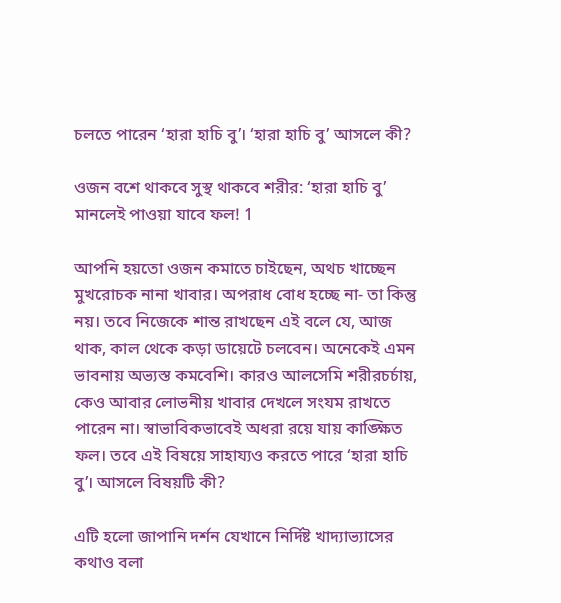চলতে পারেন ‘হারা হাচি বু’। ‘হারা হাচি বু’ আসলে কী?

ওজন বশে থাকবে সুস্থ থাকবে শরীর: ‘হারা হাচি বু’ মানলেই পাওয়া যাবে ফল! 1

আপনি হয়তো ওজন কমাতে চাইছেন, অথচ খাচ্ছেন মুখরোচক নানা খাবার। অপরাধ বোধ হচ্ছে না- তা কিন্তু নয়। তবে নিজেকে শান্ত রাখছেন এই বলে যে, আজ থাক, কাল থেকে কড়া ডায়েটে চলবেন। অনেকেই এমন ভাবনায় অভ্যস্ত কমবেশি। কারও আলসেমি শরীরচর্চায়, কেও আবার লোভনীয় খাবার দেখলে সংযম রাখতে পারেন না। স্বাভাবিকভাবেই অধরা রয়ে যায় কাঙ্ক্ষিত ফল। তবে এই বিষয়ে সাহায্যও করতে পারে ‘হারা হাচি বু’। আসলে বিষয়টি কী?

এটি হলো জাপানি দর্শন যেখানে নির্দিষ্ট খাদ্যাভ্যাসের কথাও বলা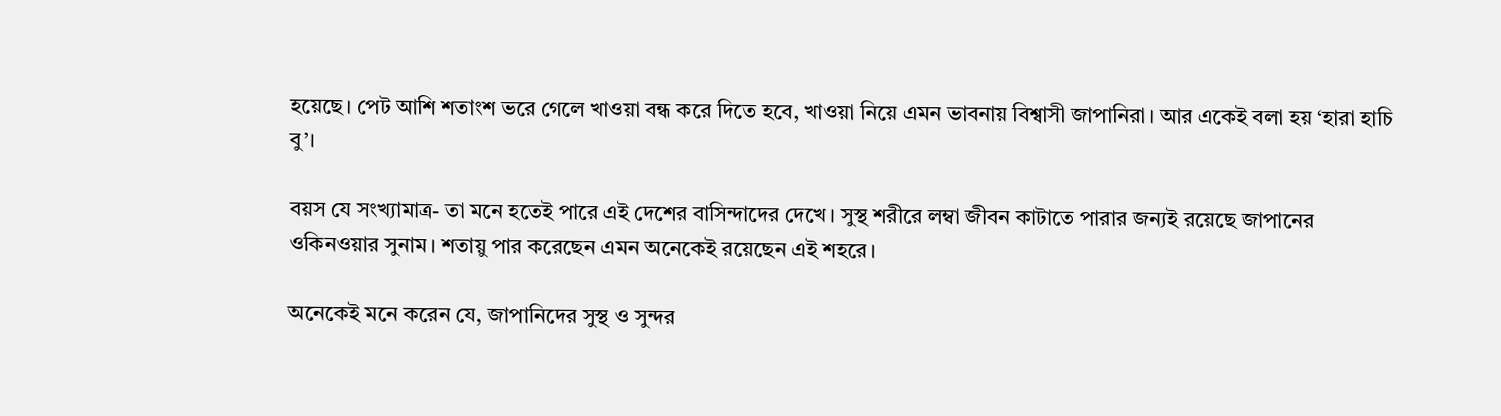হয়েছে। পেট আশি শতাংশ ভরে গেলে খাওয়া বন্ধ করে দিতে হবে, খাওয়া নিয়ে এমন ভাবনায় বিশ্বাসী জাপানিরা। আর একেই বলা হয় ‘হারা হাচি বু’।

বয়স যে সংখ্যামাত্র- তা মনে হতেই পারে এই দেশের বাসিন্দাদের দেখে। সুস্থ শরীরে লম্বা জীবন কাটাতে পারার জন্যই রয়েছে জাপানের ওকিনওয়ার সুনাম। শতায়ু পার করেছেন এমন অনেকেই রয়েছেন এই শহরে।

অনেকেই মনে করেন যে, জাপানিদের সুস্থ ও সুন্দর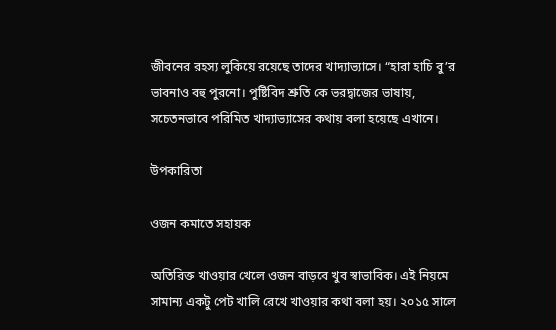জীবনের রহস্য লুকিয়ে রয়েছে তাদের খাদ্যাভ্যাসে। “হারা হাচি বু’র ভাবনাও বহু পুরনো। পুষ্টিবিদ শ্রুতি কে ভরদ্বাজের ভাষায়, সচেতনভাবে পরিমিত খাদ্যাভ্যাসের কথায় বলা হয়েছে এখানে।

উপকারিতা

ওজন কমাতে সহায়ক

অতিরিক্ত খাওয়ার খেলে ওজন বাড়বে খুব স্বাভাবিক। এই নিয়মে সামান্য একটু পেট খালি রেখে খাওয়ার কথা বলা হয়। ২০১৫ সালে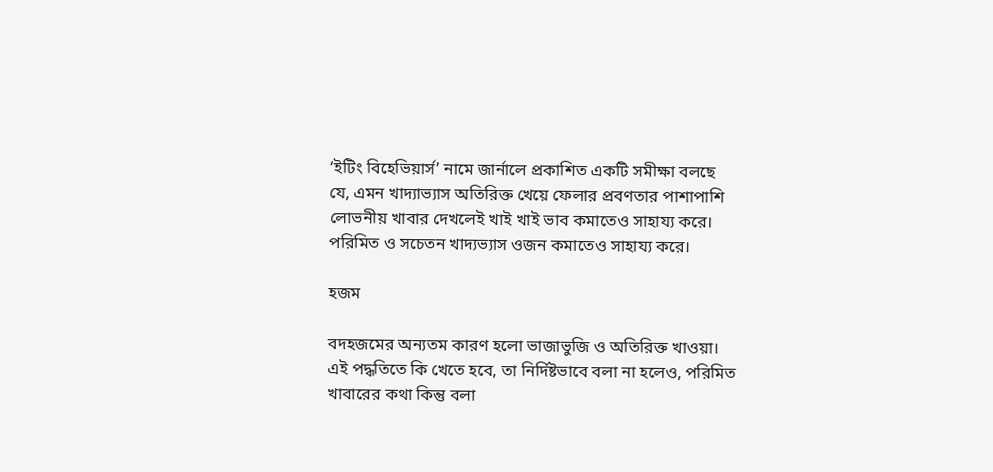‘ইটিং বিহেভিয়ার্স’ নামে জার্নালে প্রকাশিত একটি সমীক্ষা বলছে যে, এমন খাদ্যাভ্যাস অতিরিক্ত খেয়ে ফেলার প্রবণতার পাশাপাশি লোভনীয় খাবার দেখলেই খাই খাই ভাব কমাতেও সাহায্য করে। পরিমিত ও সচেতন খাদ্যভ্যাস ওজন কমাতেও সাহায্য করে।

হজম

বদহজমের অন্যতম কারণ হলো ভাজাভুজি ও অতিরিক্ত খাওয়া। এই পদ্ধতিতে কি খেতে হবে, তা নির্দিষ্টভাবে বলা না হলেও, পরিমিত খাবারের কথা কিন্তু বলা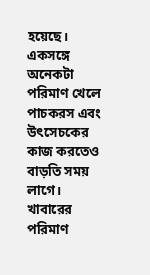হয়েছে। একসঙ্গে অনেকটা পরিমাণ খেলে পাচকরস এবং উৎসেচকের কাজ করতেও বাড়তি সময় লাগে। খাবারের পরিমাণ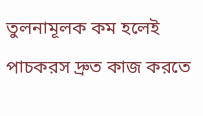তুলনামূলক কম হলেই পাচকরস দ্রুত কাজ করতে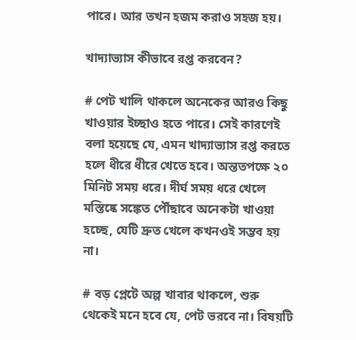পারে। আর তখন হজম করাও সহজ হয়।

খাদ্যাভ্যাস কীভাবে রপ্ত করবেন?

# পেট খালি থাকলে অনেকের আরও কিছু খাওয়ার ইচ্ছাও হতে পারে। সেই কারণেই বলা হয়েছে যে, এমন খাদ্যাভ্যাস রপ্ত করতে হলে ধীরে ধীরে খেতে হবে। অন্ততপক্ষে ২০ মিনিট সময় ধরে। দীর্ঘ সময় ধরে খেলে মস্তিষ্কে সঙ্কেত পৌঁছাবে অনেকটা খাওয়া হচ্ছে, যেটি দ্রুত খেলে কখনওই সম্ভব হয় না।

# বড় প্লেটে অল্প খাবার থাকলে, শুরু থেকেই মনে হবে যে, পেট ভরবে না। বিষয়টি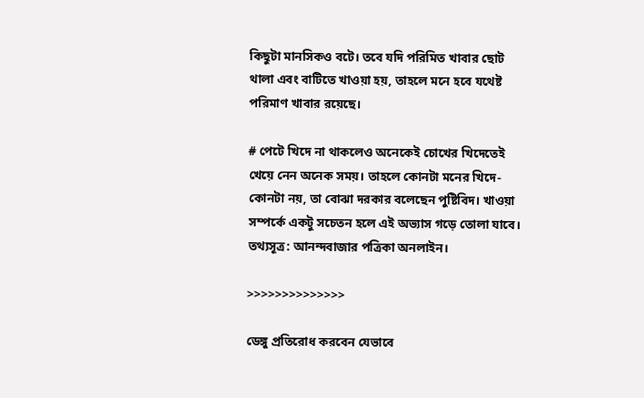কিছুটা মানসিকও বটে। তবে যদি পরিমিত খাবার ছোট থালা এবং বাটিতে খাওয়া হয়, তাহলে মনে হবে যথেষ্ট পরিমাণ খাবার রয়েছে।

# পেটে খিদে না থাকলেও অনেকেই চোখের খিদেতেই খেয়ে নেন অনেক সময়। তাহলে কোনটা মনের খিদে- কোনটা নয়, তা বোঝা দরকার বলেছেন পুষ্টিবিদ। খাওয়া সম্পর্কে একটু সচেতন হলে এই অভ্যাস গড়ে তোলা যাবে। তথ্যসূত্র: আনন্দবাজার পত্রিকা অনলাইন।

>>>>>>>>>>>>>>

ডেঙ্গু প্রতিরোধ করবেন যেভাবে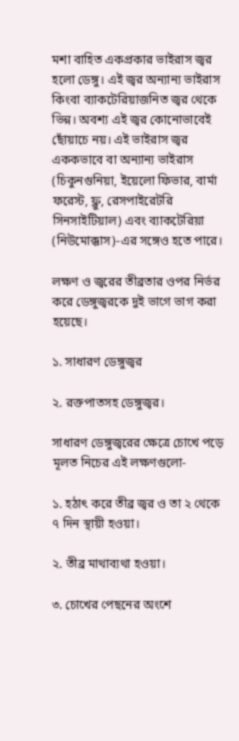মশা বাহিত একপ্রকার ভাইরাস জ্বর হলো ডেঙ্গু। এই জ্বর অন্যান্য ভাইরাস কিংবা ব্যাকটেরিয়াজনিত জ্বর থেকে ভিন্ন। অবশ্য এই জ্বর কোনোভাবেই ছোঁয়াচে নয়। এই ভাইরাস জ্বর এককভাবে বা অন্যান্য ভাইরাস (চিকুনগুনিয়া, ইয়েলো ফিভার, বার্মা ফরেস্ট, ফ্লু, রেসপাইরেটরি সিনসাইটিয়াল) এবং ব্যাকটেরিয়া (নিউমোক্কাস)-এর সঙ্গেও হতে পারে।

লক্ষণ ও জ্বরের তীব্রতার ওপর নির্ভর করে ডেঙ্গুজ্বরকে দুই ভাগে ভাগ করা হয়েছে।

১. সাধারণ ডেঙ্গুজ্বর

২. রক্তপাতসহ ডেঙ্গুজ্বর।

সাধারণ ডেঙ্গুজ্বরের ক্ষেত্রে চোখে পড়ে মূলত নিচের এই লক্ষণগুলো-

১. হঠাৎ করে তীব্র জ্বর ও তা ২ থেকে ৭ দিন স্থায়ী হওয়া।

২. তীব্র মাথাব্যথা হওয়া।

৩. চোখের পেছনের অংশে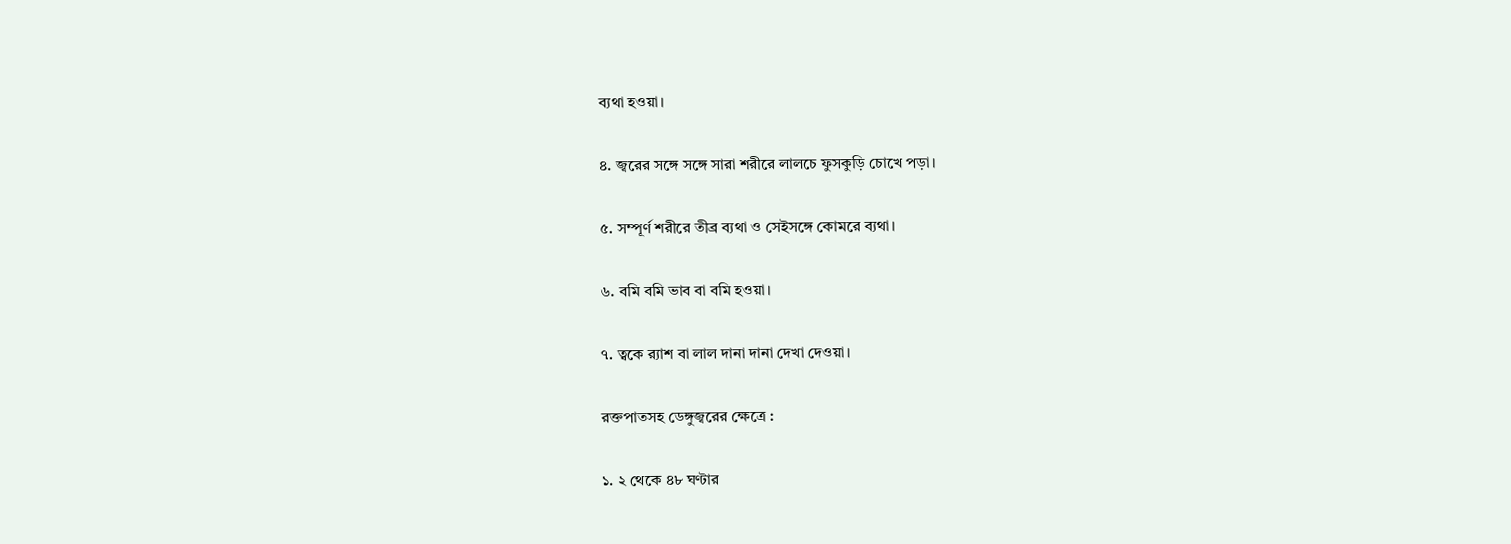ব্যথা হওয়া।

৪. জ্বরের সঙ্গে সঙ্গে সারা শরীরে লালচে ফুসকুড়ি চোখে পড়া।

৫. সম্পূর্ণ শরীরে তীব্র ব্যথা ও সেইসঙ্গে কোমরে ব্যথা।

৬. বমি বমি ভাব বা বমি হওয়া।

৭. ত্বকে র‌্যাশ বা লাল দানা দানা দেখা দেওয়া।

রক্তপাতসহ ডেঙ্গুজ্বরের ক্ষেত্রে :

১. ২ থেকে ৪৮ ঘণ্টার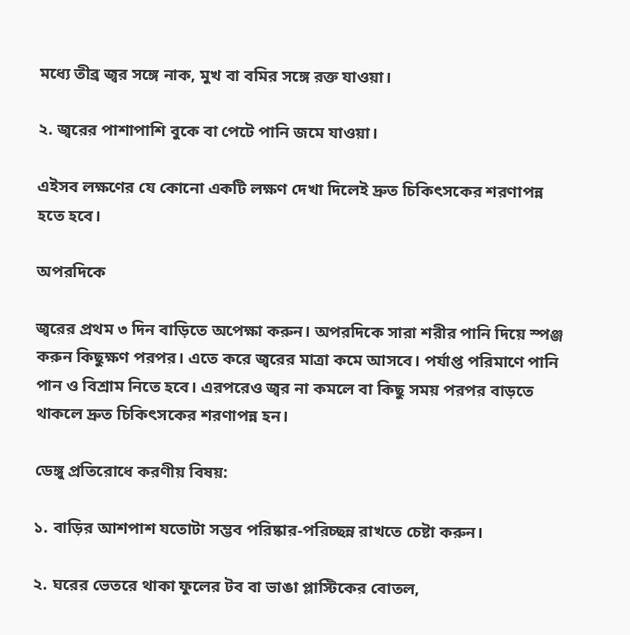মধ্যে তীব্র জ্বর সঙ্গে নাক, মুখ বা বমির সঙ্গে রক্ত যাওয়া।

২. জ্বরের পাশাপাশি বুকে বা পেটে পানি জমে যাওয়া।

এইসব লক্ষণের যে কোনো একটি লক্ষণ দেখা দিলেই দ্রুত চিকিৎসকের শরণাপন্ন হতে হবে।

অপরদিকে

জ্বরের প্রথম ৩ দিন বাড়িতে অপেক্ষা করুন। অপরদিকে সারা শরীর পানি দিয়ে স্পঞ্জ করুন কিছুক্ষণ পরপর। এতে করে জ্বরের মাত্রা কমে আসবে। পর্যাপ্ত পরিমাণে পানি পান ও বিশ্রাম নিতে হবে। এরপরেও জ্বর না কমলে বা কিছু সময় পরপর বাড়তে থাকলে দ্রুত চিকিৎসকের শরণাপন্ন হন।

ডেঙ্গু প্রতিরোধে করণীয় বিষয়:

১. বাড়ির আশপাশ যতোটা সম্ভব পরিষ্কার-পরিচ্ছন্ন রাখতে চেষ্টা করুন।

২. ঘরের ভেতরে থাকা ফুলের টব বা ভাঙা প্লাস্টিকের বোতল,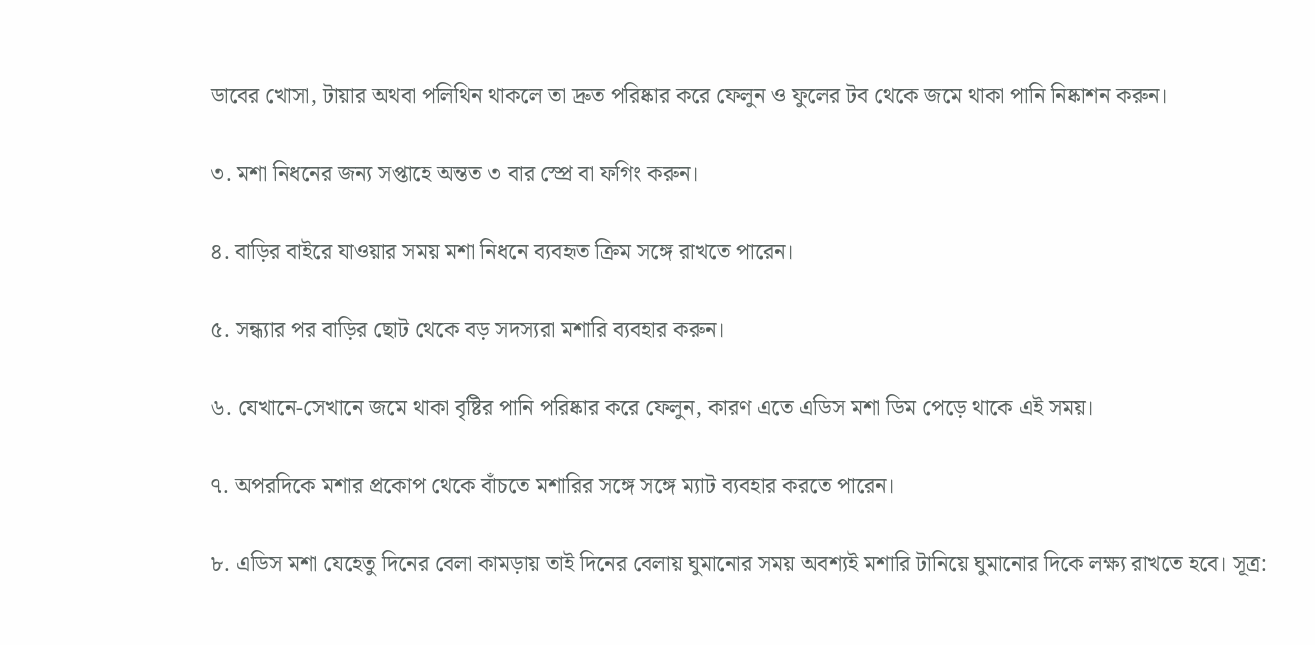ডাবের খোসা, টায়ার অথবা পলিথিন থাকলে তা দ্রুত পরিষ্কার করে ফেলুন ও ফুলের টব থেকে জমে থাকা পানি নিষ্কাশন করুন।

৩. মশা নিধনের জন্য সপ্তাহে অন্তত ৩ বার স্প্রে বা ফগিং করুন।

৪. বাড়ির বাইরে যাওয়ার সময় মশা নিধনে ব্যবহৃত ক্রিম সঙ্গে রাখতে পারেন।

৫. সন্ধ্যার পর বাড়ির ছোট থেকে বড় সদস্যরা মশারি ব্যবহার করুন।

৬. যেখানে-সেখানে জমে থাকা বৃষ্টির পানি পরিষ্কার করে ফেলুন, কারণ এতে এডিস মশা ডিম পেড়ে থাকে এই সময়।

৭. অপরদিকে মশার প্রকোপ থেকে বাঁচতে মশারির সঙ্গে সঙ্গে ম্যাট ব্যবহার করতে পারেন।

৮. এডিস মশা যেহেতু দিনের বেলা কামড়ায় তাই দিনের বেলায় ঘুমানোর সময় অবশ্যই মশারি টানিয়ে ঘুমানোর দিকে লক্ষ্য রাখতে হবে। সূত্র: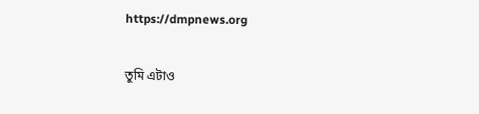https://dmpnews.org

তুমি এটাও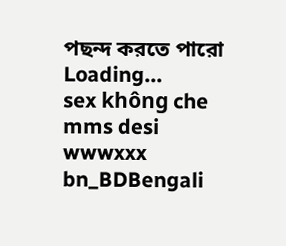পছন্দ করতে পারো
Loading...
sex không che
mms desi
wwwxxx
bn_BDBengali